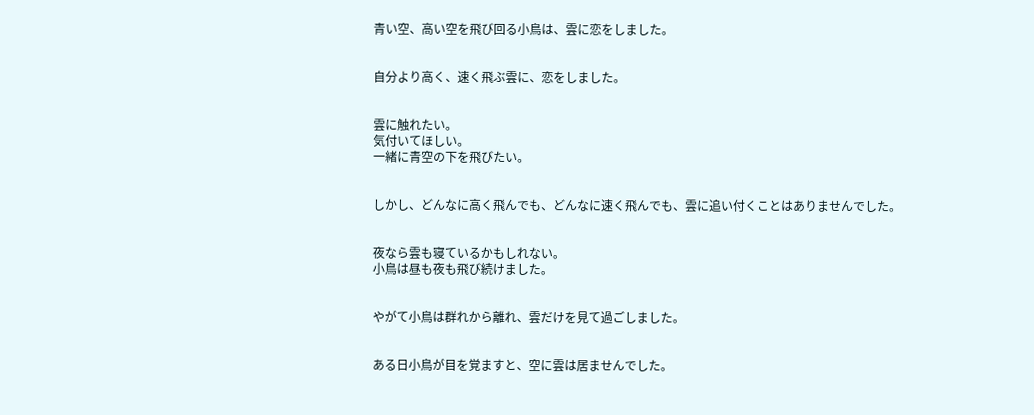青い空、高い空を飛び回る小鳥は、雲に恋をしました。


自分より高く、速く飛ぶ雲に、恋をしました。


雲に触れたい。
気付いてほしい。
一緒に青空の下を飛びたい。


しかし、どんなに高く飛んでも、どんなに速く飛んでも、雲に追い付くことはありませんでした。


夜なら雲も寝ているかもしれない。
小鳥は昼も夜も飛び続けました。


やがて小鳥は群れから離れ、雲だけを見て過ごしました。


ある日小鳥が目を覚ますと、空に雲は居ませんでした。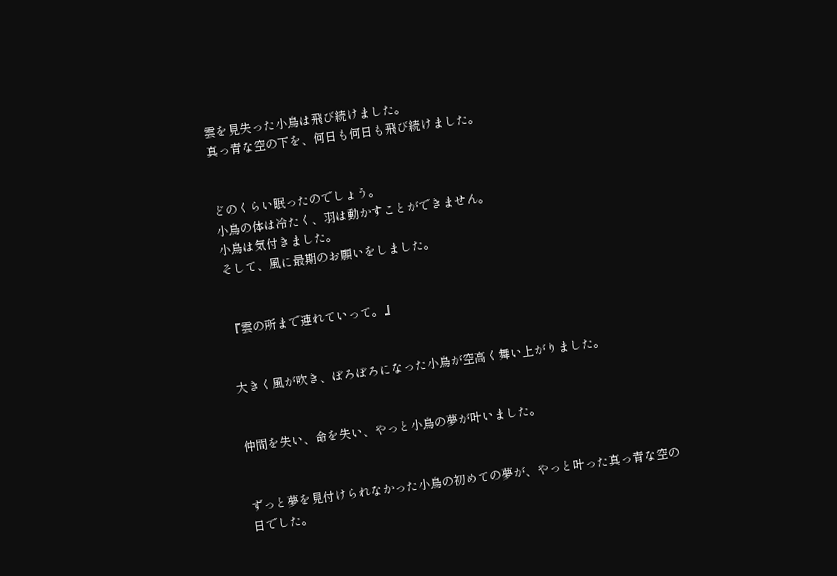雲を見失った小鳥は飛び続けました。
真っ青な空の下を、何日も何日も飛び続けました。


どのくらい眠ったのでしょう。
小鳥の体は冷たく、羽は動かすことができません。
小鳥は気付きました。
そして、風に最期のお願いをしました。


『雲の所まで連れていって。』


大きく風が吹き、ぼろぼろになった小鳥が空高く舞い上がりました。


仲間を失い、命を失い、やっと小鳥の夢が叶いました。


ずっと夢を見付けられなかった小鳥の初めての夢が、やっと叶った真っ青な空の日でした。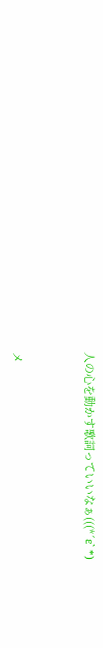人の心を動かす歌詞っていいなぁ(((*´ε` *)



メ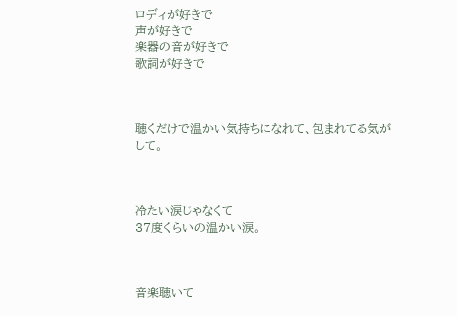ロディが好きで
声が好きで
楽器の音が好きで
歌詞が好きで



聴くだけで温かい気持ちになれて、包まれてる気がして。



冷たい涙じゃなくて
37度くらいの温かい涙。



音楽聴いて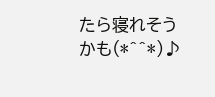たら寝れそうかも(*^^*)♪